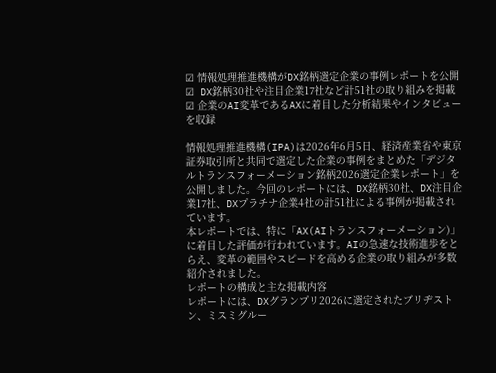☑ 情報処理推進機構がDX銘柄選定企業の事例レポートを公開
☑ DX銘柄30社や注目企業17社など計51社の取り組みを掲載
☑ 企業のAI変革であるAXに着目した分析結果やインタビューを収録

情報処理推進機構(IPA)は2026年6月5日、経済産業省や東京証券取引所と共同で選定した企業の事例をまとめた「デジタルトランスフォーメーション銘柄2026選定企業レポート」を公開しました。今回のレポートには、DX銘柄30社、DX注目企業17社、DXプラチナ企業4社の計51社による事例が掲載されています。
本レポートでは、特に「AX(AIトランスフォーメーション)」に着目した評価が行われています。AIの急速な技術進歩をとらえ、変革の範囲やスピードを高める企業の取り組みが多数紹介されました。
レポートの構成と主な掲載内容
レポートには、DXグランプリ2026に選定されたブリヂストン、ミスミグルー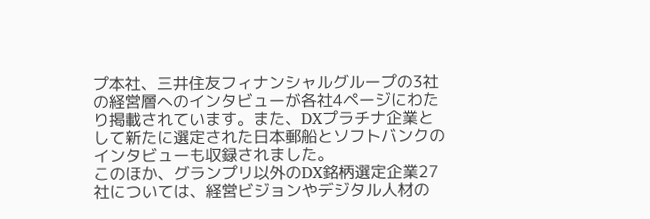プ本社、三井住友フィナンシャルグループの3社の経営層へのインタビューが各社4ページにわたり掲載されています。また、DXプラチナ企業として新たに選定された日本郵船とソフトバンクのインタビューも収録されました。
このほか、グランプリ以外のDX銘柄選定企業27社については、経営ビジョンやデジタル人材の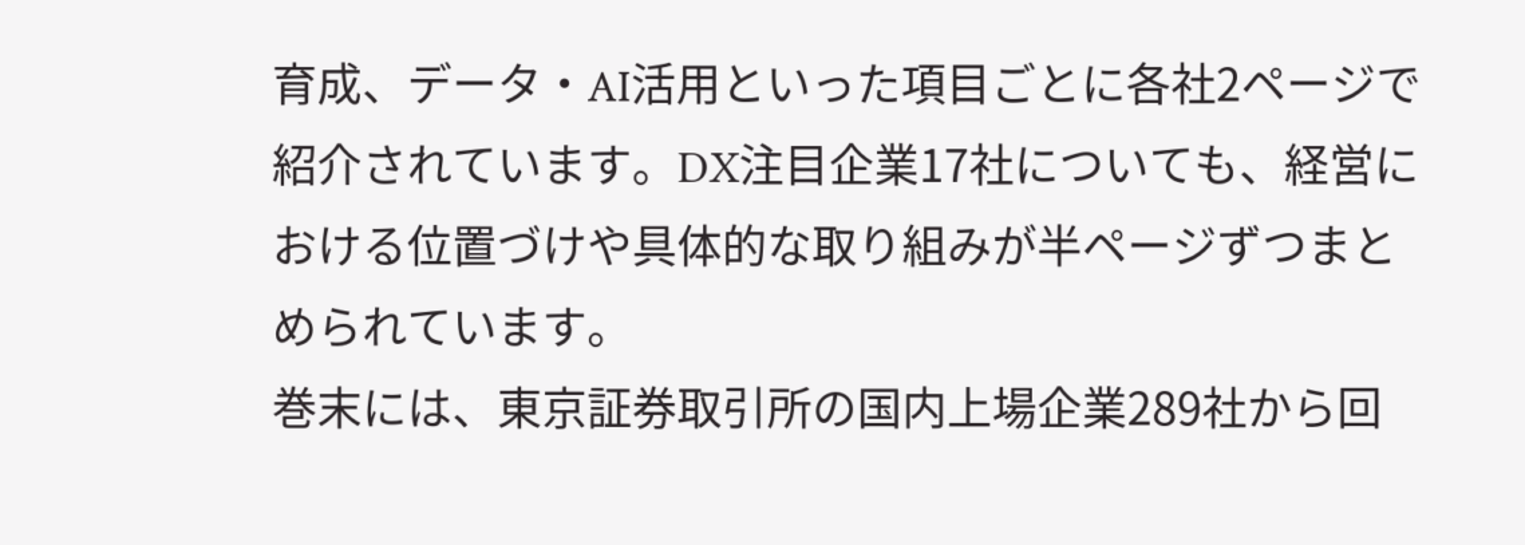育成、データ・AI活用といった項目ごとに各社2ページで紹介されています。DX注目企業17社についても、経営における位置づけや具体的な取り組みが半ページずつまとめられています。
巻末には、東京証券取引所の国内上場企業289社から回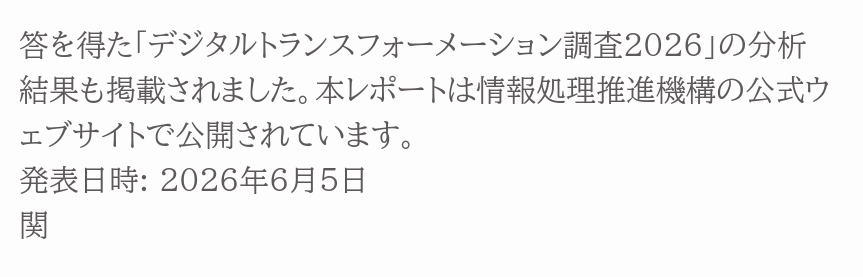答を得た「デジタルトランスフォーメーション調査2026」の分析結果も掲載されました。本レポートは情報処理推進機構の公式ウェブサイトで公開されています。
発表日時: 2026年6月5日
関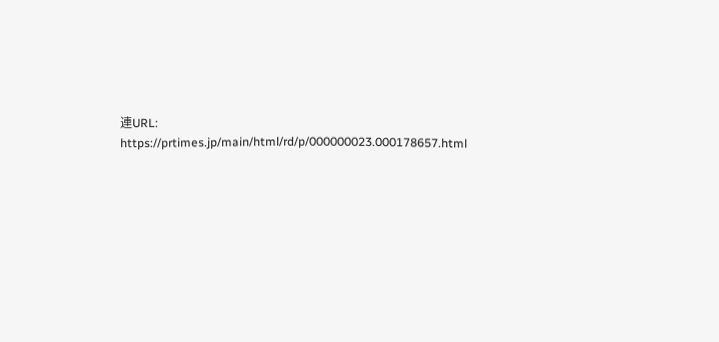連URL: https://prtimes.jp/main/html/rd/p/000000023.000178657.html